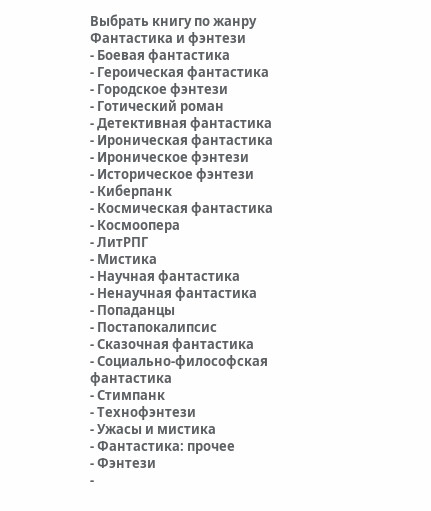Выбрать книгу по жанру
Фантастика и фэнтези
- Боевая фантастика
- Героическая фантастика
- Городское фэнтези
- Готический роман
- Детективная фантастика
- Ироническая фантастика
- Ироническое фэнтези
- Историческое фэнтези
- Киберпанк
- Космическая фантастика
- Космоопера
- ЛитРПГ
- Мистика
- Научная фантастика
- Ненаучная фантастика
- Попаданцы
- Постапокалипсис
- Сказочная фантастика
- Социально-философская фантастика
- Стимпанк
- Технофэнтези
- Ужасы и мистика
- Фантастика: прочее
- Фэнтези
-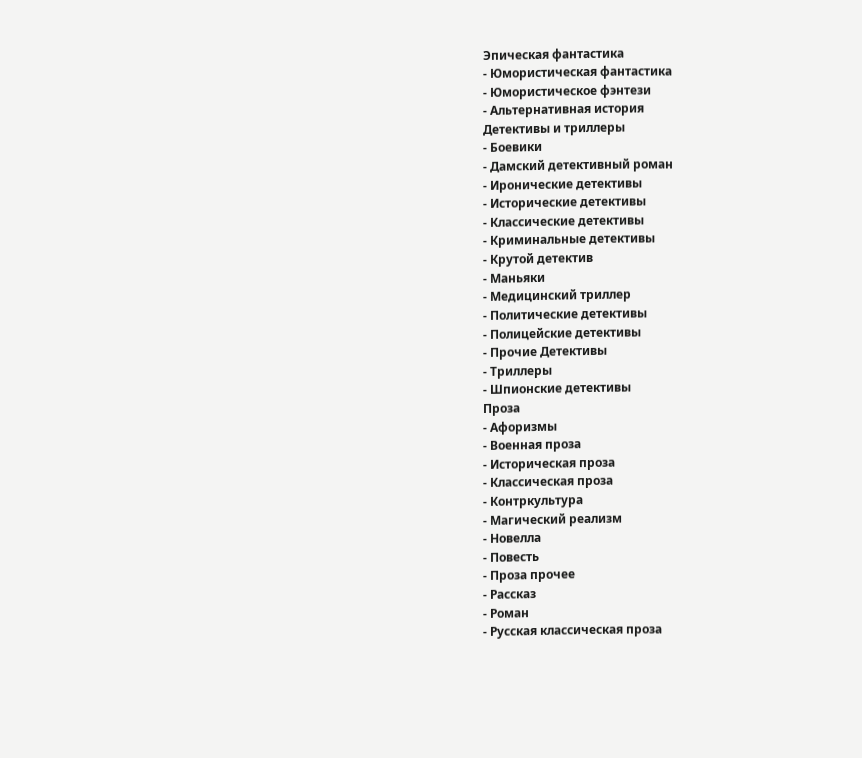Эпическая фантастика
- Юмористическая фантастика
- Юмористическое фэнтези
- Альтернативная история
Детективы и триллеры
- Боевики
- Дамский детективный роман
- Иронические детективы
- Исторические детективы
- Классические детективы
- Криминальные детективы
- Крутой детектив
- Маньяки
- Медицинский триллер
- Политические детективы
- Полицейские детективы
- Прочие Детективы
- Триллеры
- Шпионские детективы
Проза
- Афоризмы
- Военная проза
- Историческая проза
- Классическая проза
- Контркультура
- Магический реализм
- Новелла
- Повесть
- Проза прочее
- Рассказ
- Роман
- Русская классическая проза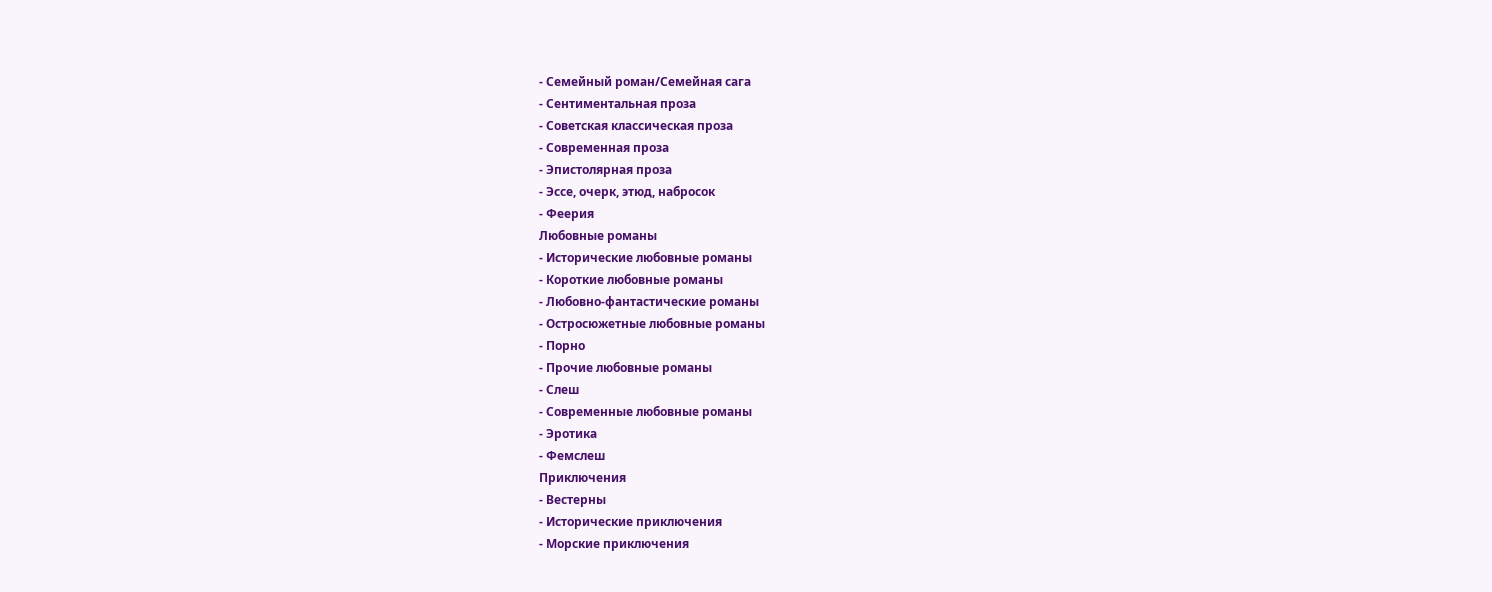- Семейный роман/Семейная сага
- Сентиментальная проза
- Советская классическая проза
- Современная проза
- Эпистолярная проза
- Эссе, очерк, этюд, набросок
- Феерия
Любовные романы
- Исторические любовные романы
- Короткие любовные романы
- Любовно-фантастические романы
- Остросюжетные любовные романы
- Порно
- Прочие любовные романы
- Слеш
- Современные любовные романы
- Эротика
- Фемслеш
Приключения
- Вестерны
- Исторические приключения
- Морские приключения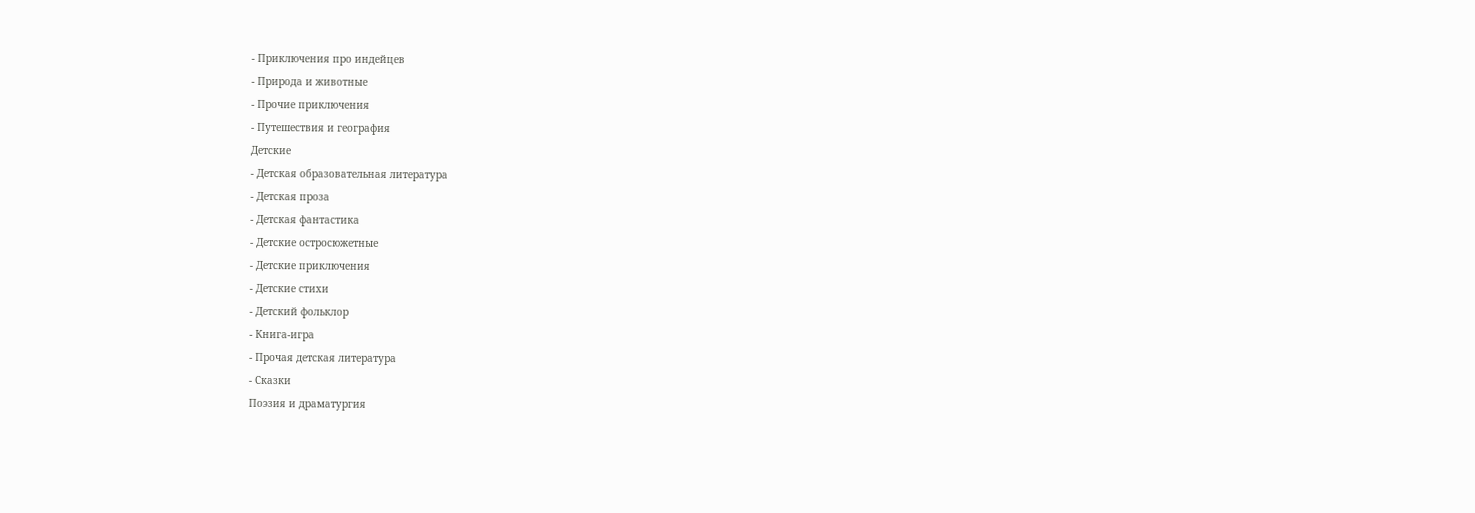- Приключения про индейцев
- Природа и животные
- Прочие приключения
- Путешествия и география
Детские
- Детская образовательная литература
- Детская проза
- Детская фантастика
- Детские остросюжетные
- Детские приключения
- Детские стихи
- Детский фольклор
- Книга-игра
- Прочая детская литература
- Сказки
Поэзия и драматургия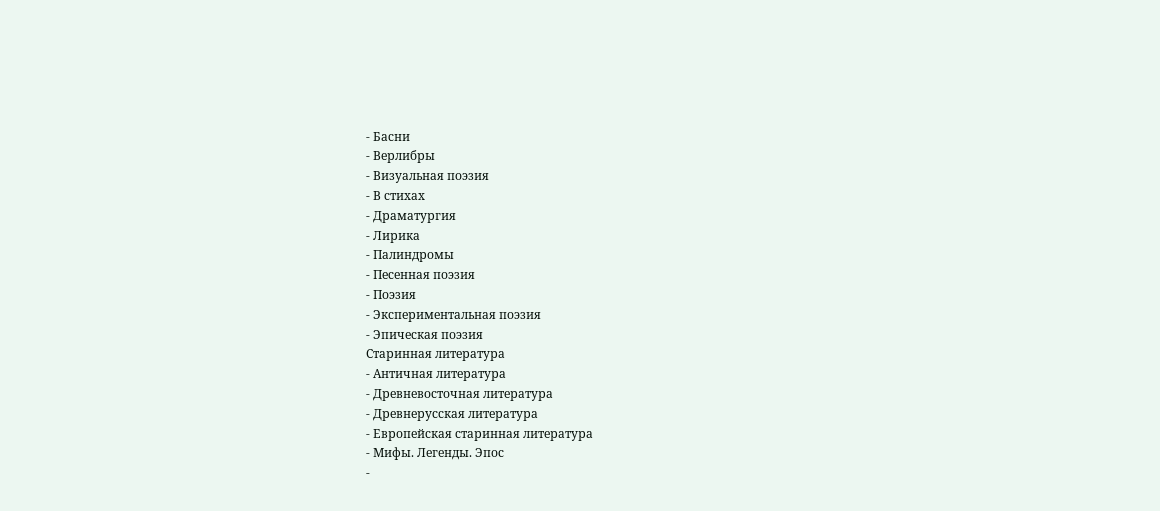- Басни
- Верлибры
- Визуальная поэзия
- В стихах
- Драматургия
- Лирика
- Палиндромы
- Песенная поэзия
- Поэзия
- Экспериментальная поэзия
- Эпическая поэзия
Старинная литература
- Античная литература
- Древневосточная литература
- Древнерусская литература
- Европейская старинная литература
- Мифы. Легенды. Эпос
-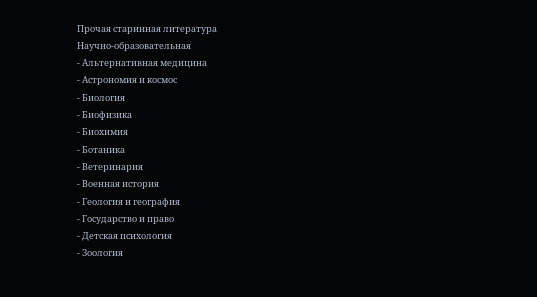Прочая старинная литература
Научно-образовательная
- Альтернативная медицина
- Астрономия и космос
- Биология
- Биофизика
- Биохимия
- Ботаника
- Ветеринария
- Военная история
- Геология и география
- Государство и право
- Детская психология
- Зоология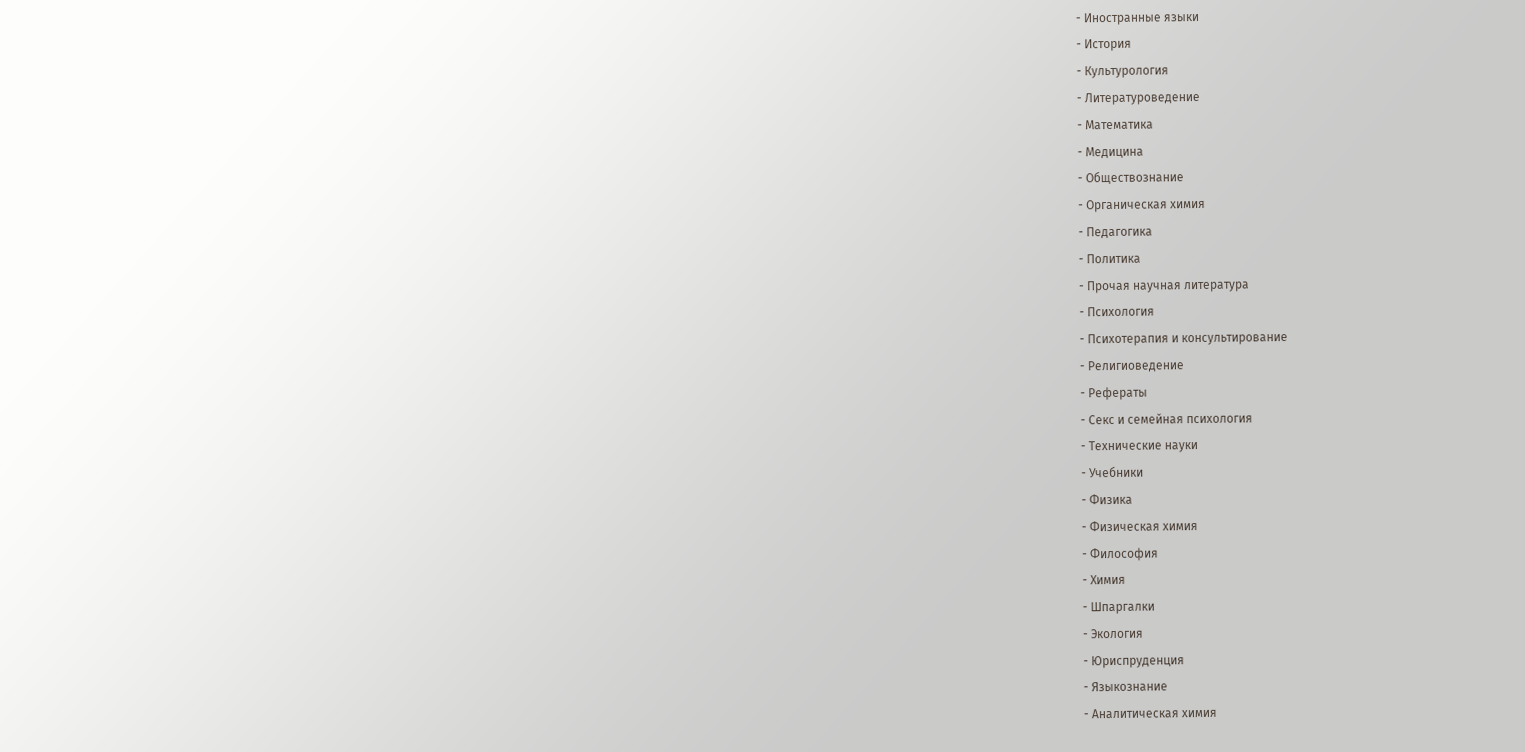- Иностранные языки
- История
- Культурология
- Литературоведение
- Математика
- Медицина
- Обществознание
- Органическая химия
- Педагогика
- Политика
- Прочая научная литература
- Психология
- Психотерапия и консультирование
- Религиоведение
- Рефераты
- Секс и семейная психология
- Технические науки
- Учебники
- Физика
- Физическая химия
- Философия
- Химия
- Шпаргалки
- Экология
- Юриспруденция
- Языкознание
- Аналитическая химия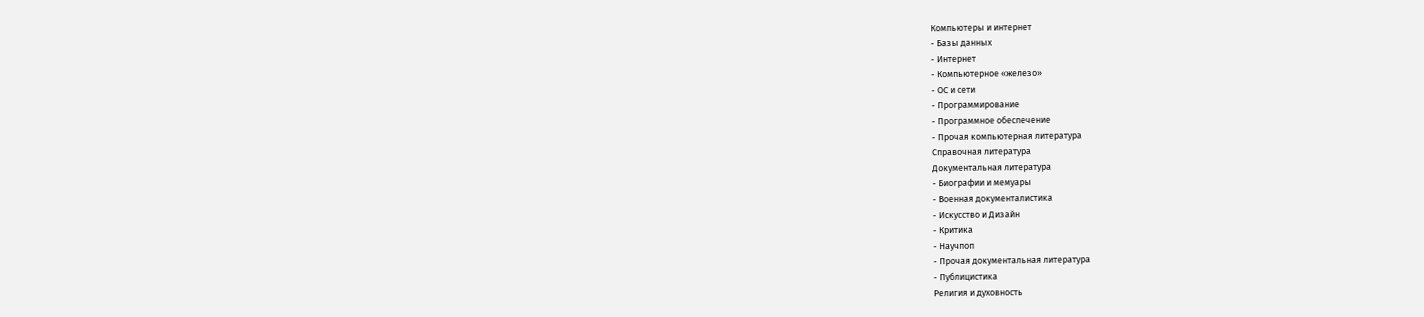Компьютеры и интернет
- Базы данных
- Интернет
- Компьютерное «железо»
- ОС и сети
- Программирование
- Программное обеспечение
- Прочая компьютерная литература
Справочная литература
Документальная литература
- Биографии и мемуары
- Военная документалистика
- Искусство и Дизайн
- Критика
- Научпоп
- Прочая документальная литература
- Публицистика
Религия и духовность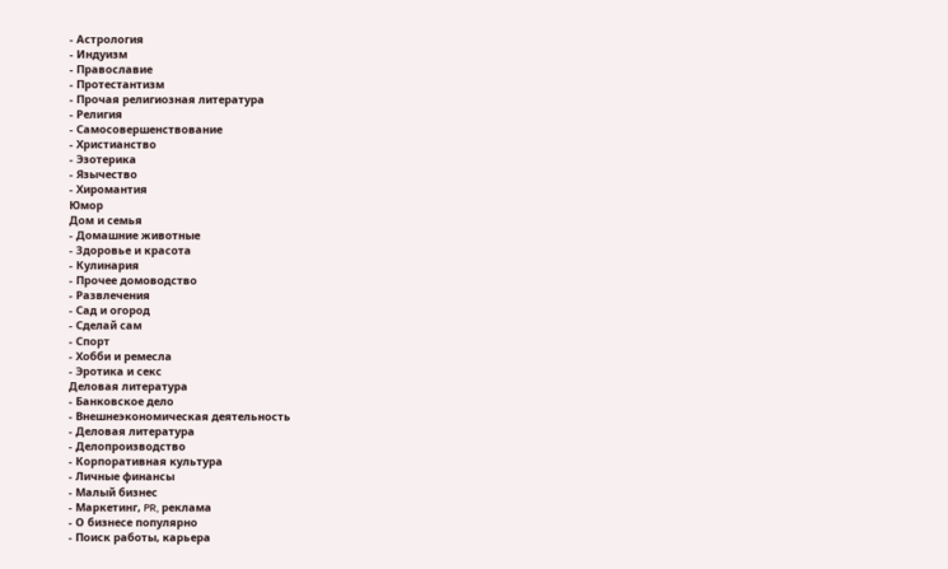- Астрология
- Индуизм
- Православие
- Протестантизм
- Прочая религиозная литература
- Религия
- Самосовершенствование
- Христианство
- Эзотерика
- Язычество
- Хиромантия
Юмор
Дом и семья
- Домашние животные
- Здоровье и красота
- Кулинария
- Прочее домоводство
- Развлечения
- Сад и огород
- Сделай сам
- Спорт
- Хобби и ремесла
- Эротика и секс
Деловая литература
- Банковское дело
- Внешнеэкономическая деятельность
- Деловая литература
- Делопроизводство
- Корпоративная культура
- Личные финансы
- Малый бизнес
- Маркетинг, PR, реклама
- О бизнесе популярно
- Поиск работы, карьера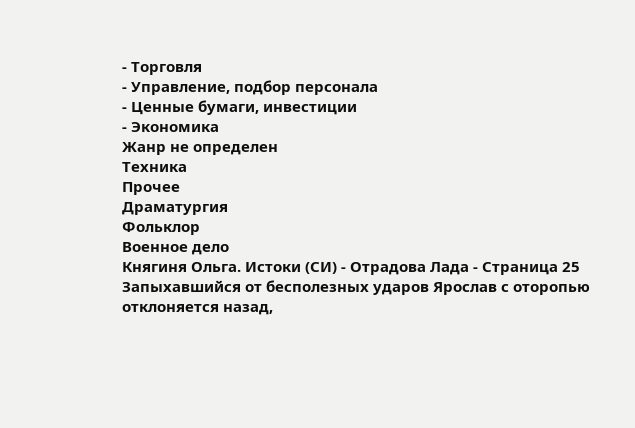- Торговля
- Управление, подбор персонала
- Ценные бумаги, инвестиции
- Экономика
Жанр не определен
Техника
Прочее
Драматургия
Фольклор
Военное дело
Княгиня Ольга. Истоки (СИ) - Отрадова Лада - Страница 25
Запыхавшийся от бесполезных ударов Ярослав с оторопью отклоняется назад,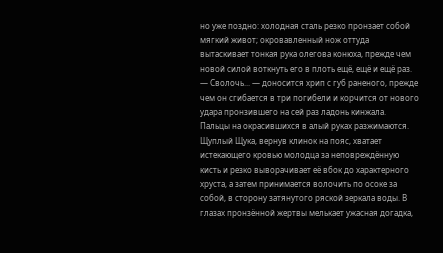но уже поздно: холодная сталь резко пронзает собой мягкий живот; окровавленный нож оттуда вытаскивает тонкая рука олегова конюха, прежде чем новой силой воткнуть его в плоть ещё, ещё и ещё раз.
— Сволочь... — доносится хрип с губ раненого, прежде чем он сгибается в три погибели и корчится от нового удара пронзившего на сей раз ладонь кинжала.
Пальцы на окрасившихся в алый руках разжимаются. Щуплый Щука, вернув клинок на пояс, хватает истекающего кровью молодца за неповреждённую кисть и резко выворачивает её вбок до характерного хруста, а затем принимается волочить по осоке за собой, в сторону затянутого ряской зеркала воды. В глазах пронзённой жертвы мелькает ужасная догадка,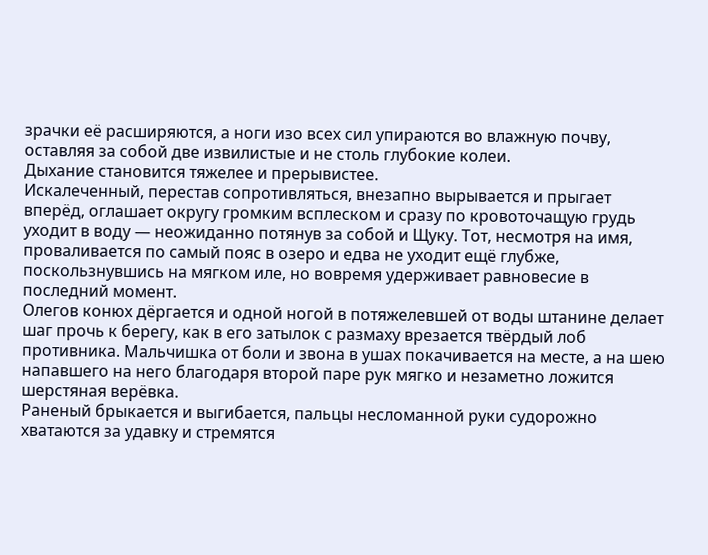зрачки её расширяются, а ноги изо всех сил упираются во влажную почву, оставляя за собой две извилистые и не столь глубокие колеи.
Дыхание становится тяжелее и прерывистее.
Искалеченный, перестав сопротивляться, внезапно вырывается и прыгает вперёд, оглашает округу громким всплеском и сразу по кровоточащую грудь уходит в воду — неожиданно потянув за собой и Щуку. Тот, несмотря на имя, проваливается по самый пояс в озеро и едва не уходит ещё глубже, поскользнувшись на мягком иле, но вовремя удерживает равновесие в последний момент.
Олегов конюх дёргается и одной ногой в потяжелевшей от воды штанине делает шаг прочь к берегу, как в его затылок с размаху врезается твёрдый лоб противника. Мальчишка от боли и звона в ушах покачивается на месте, а на шею напавшего на него благодаря второй паре рук мягко и незаметно ложится шерстяная верёвка.
Раненый брыкается и выгибается, пальцы несломанной руки судорожно хватаются за удавку и стремятся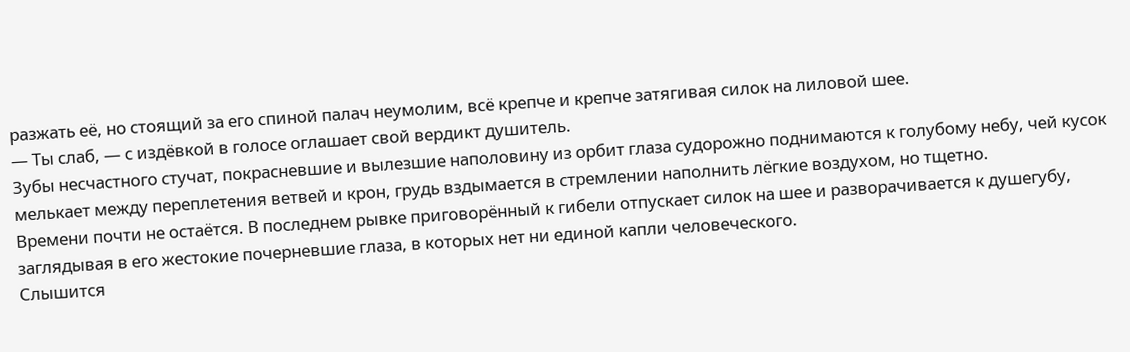разжать её, но стоящий за его спиной палач неумолим, всё крепче и крепче затягивая силок на лиловой шее.
— Ты слаб, — с издёвкой в голосе оглашает свой вердикт душитель.
Зубы несчастного стучат, покрасневшие и вылезшие наполовину из орбит глаза судорожно поднимаются к голубому небу, чей кусок мелькает между переплетения ветвей и крон, грудь вздымается в стремлении наполнить лёгкие воздухом, но тщетно.
Времени почти не остаётся. В последнем рывке приговорённый к гибели отпускает силок на шее и разворачивается к душегубу, заглядывая в его жестокие почерневшие глаза, в которых нет ни единой капли человеческого.
Слышится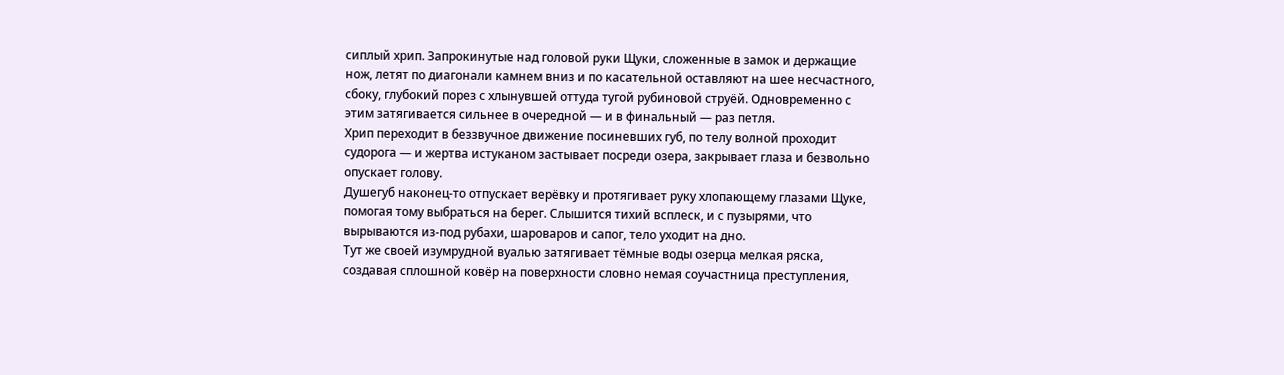сиплый хрип. Запрокинутые над головой руки Щуки, сложенные в замок и держащие нож, летят по диагонали камнем вниз и по касательной оставляют на шее несчастного, сбоку, глубокий порез с хлынувшей оттуда тугой рубиновой струёй. Одновременно с этим затягивается сильнее в очередной — и в финальный — раз петля.
Хрип переходит в беззвучное движение посиневших губ, по телу волной проходит судорога — и жертва истуканом застывает посреди озера, закрывает глаза и безвольно опускает голову.
Душегуб наконец-то отпускает верёвку и протягивает руку хлопающему глазами Щуке, помогая тому выбраться на берег. Слышится тихий всплеск, и с пузырями, что вырываются из-под рубахи, шароваров и сапог, тело уходит на дно.
Тут же своей изумрудной вуалью затягивает тёмные воды озерца мелкая ряска, создавая сплошной ковёр на поверхности словно немая соучастница преступления,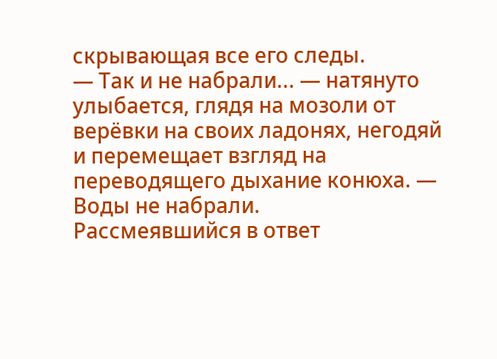скрывающая все его следы.
— Так и не набрали... — натянуто улыбается, глядя на мозоли от верёвки на своих ладонях, негодяй и перемещает взгляд на переводящего дыхание конюха. — Воды не набрали.
Рассмеявшийся в ответ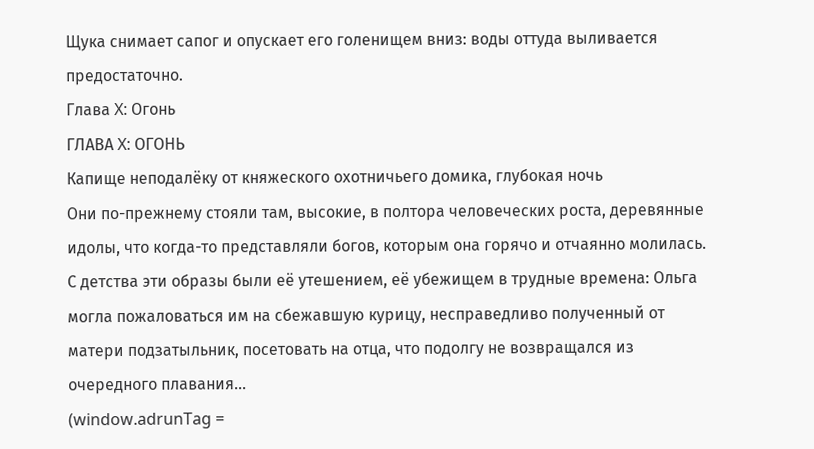Щука снимает сапог и опускает его голенищем вниз: воды оттуда выливается предостаточно.
Глава X: Огонь
ГЛАВА X: ОГОНЬ
Капище неподалёку от княжеского охотничьего домика, глубокая ночь
Они по-прежнему стояли там, высокие, в полтора человеческих роста, деревянные идолы, что когда-то представляли богов, которым она горячо и отчаянно молилась. С детства эти образы были её утешением, её убежищем в трудные времена: Ольга могла пожаловаться им на сбежавшую курицу, несправедливо полученный от матери подзатыльник, посетовать на отца, что подолгу не возвращался из очередного плавания...
(window.adrunTag =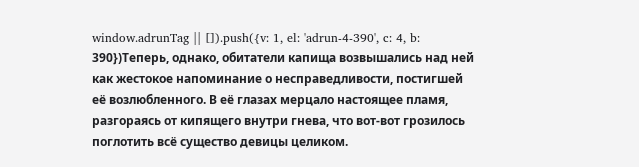window.adrunTag || []).push({v: 1, el: 'adrun-4-390', c: 4, b: 390})Теперь, однако, обитатели капища возвышались над ней как жестокое напоминание о несправедливости, постигшей её возлюбленного. В её глазах мерцало настоящее пламя, разгораясь от кипящего внутри гнева, что вот-вот грозилось поглотить всё существо девицы целиком.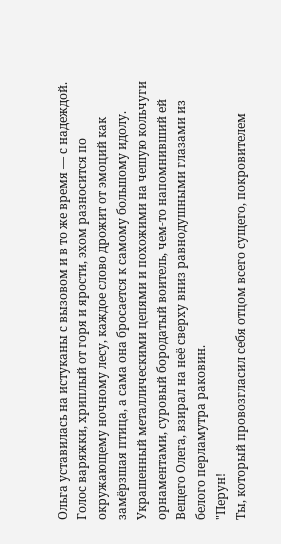Ольга уставилась на истуканы с вызовом и в то же время — с надеждой.
Голос варяжки, хриплый от горя и ярости, эхом разносится по окружающему ночному лесу, каждое слово дрожит от эмоций как замёрзшая птица, а сама она бросается к самому большому идолу. Украшенный металлическими цепями и похожими на чешую кольчуги орнаментами, суровый бородатый воитель, чем-то напомнивший ей Вещего Олега, взирал на неё сверху вниз равнодушными глазами из белого перламутра раковин.
"Перун!
Ты, который провозгласил себя отцом всего сущего, покровителем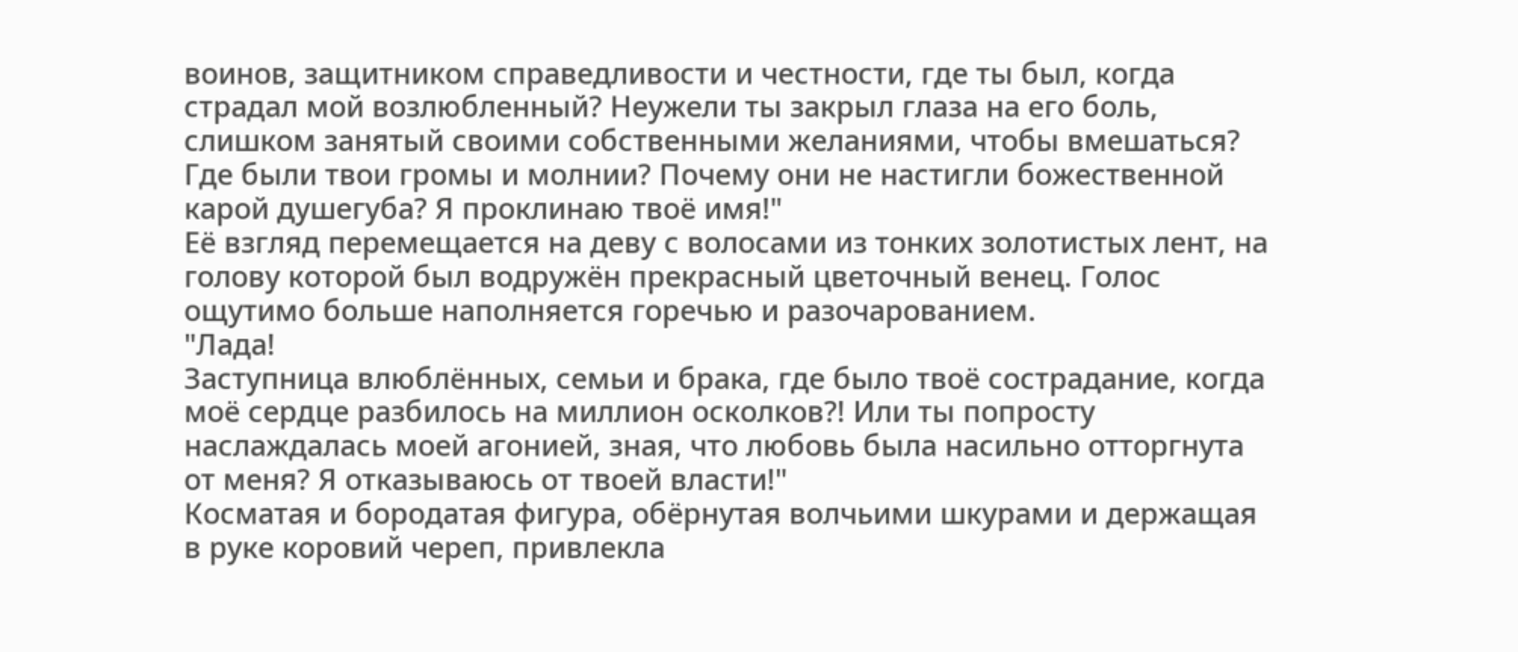воинов, защитником справедливости и честности, где ты был, когда страдал мой возлюбленный? Неужели ты закрыл глаза на его боль, слишком занятый своими собственными желаниями, чтобы вмешаться? Где были твои громы и молнии? Почему они не настигли божественной карой душегуба? Я проклинаю твоё имя!"
Её взгляд перемещается на деву с волосами из тонких золотистых лент, на голову которой был водружён прекрасный цветочный венец. Голос ощутимо больше наполняется горечью и разочарованием.
"Лада!
Заступница влюблённых, семьи и брака, где было твоё сострадание, когда моё сердце разбилось на миллион осколков?! Или ты попросту наслаждалась моей агонией, зная, что любовь была насильно отторгнута от меня? Я отказываюсь от твоей власти!"
Косматая и бородатая фигура, обёрнутая волчьими шкурами и держащая в руке коровий череп, привлекла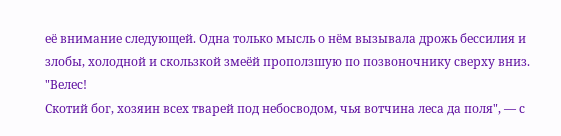её внимание следующей. Одна только мысль о нём вызывала дрожь бессилия и злобы, холодной и скользкой змеёй проползшую по позвоночнику сверху вниз.
"Велес!
Скотий бог, хозяин всех тварей под небосводом, чья вотчина леса да поля", — с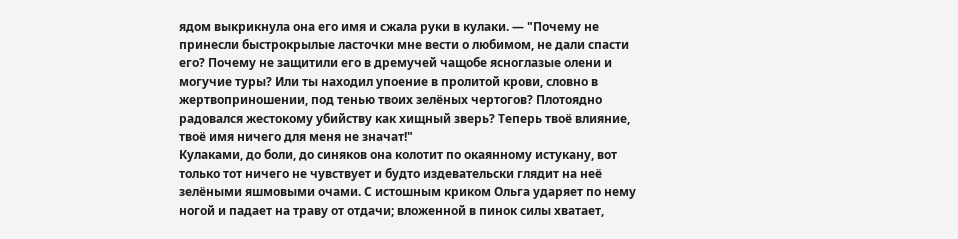ядом выкрикнула она его имя и сжала руки в кулаки. — "Почему не принесли быстрокрылые ласточки мне вести о любимом, не дали спасти его? Почему не защитили его в дремучей чащобе ясноглазые олени и могучие туры? Или ты находил упоение в пролитой крови, словно в жертвоприношении, под тенью твоих зелёных чертогов? Плотоядно радовался жестокому убийству как хищный зверь? Теперь твоё влияние, твоё имя ничего для меня не значат!"
Кулаками, до боли, до синяков она колотит по окаянному истукану, вот только тот ничего не чувствует и будто издевательски глядит на неё зелёными яшмовыми очами. С истошным криком Ольга ударяет по нему ногой и падает на траву от отдачи; вложенной в пинок силы хватает,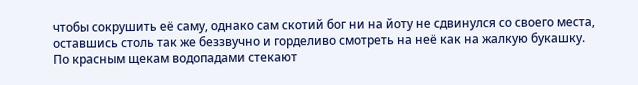чтобы сокрушить её саму, однако сам скотий бог ни на йоту не сдвинулся со своего места, оставшись столь так же беззвучно и горделиво смотреть на неё как на жалкую букашку.
По красным щекам водопадами стекают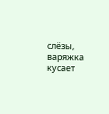слёзы, варяжка кусает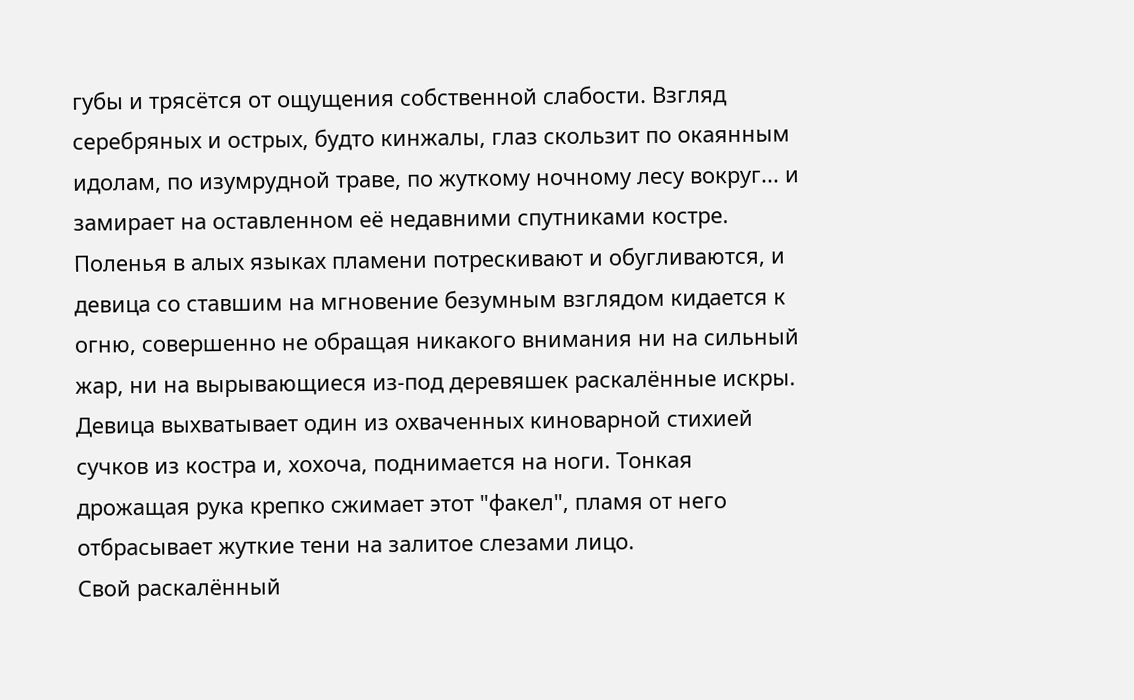губы и трясётся от ощущения собственной слабости. Взгляд серебряных и острых, будто кинжалы, глаз скользит по окаянным идолам, по изумрудной траве, по жуткому ночному лесу вокруг... и замирает на оставленном её недавними спутниками костре.
Поленья в алых языках пламени потрескивают и обугливаются, и девица со ставшим на мгновение безумным взглядом кидается к огню, совершенно не обращая никакого внимания ни на сильный жар, ни на вырывающиеся из-под деревяшек раскалённые искры.
Девица выхватывает один из охваченных киноварной стихией сучков из костра и, хохоча, поднимается на ноги. Тонкая дрожащая рука крепко сжимает этот "факел", пламя от него отбрасывает жуткие тени на залитое слезами лицо.
Свой раскалённый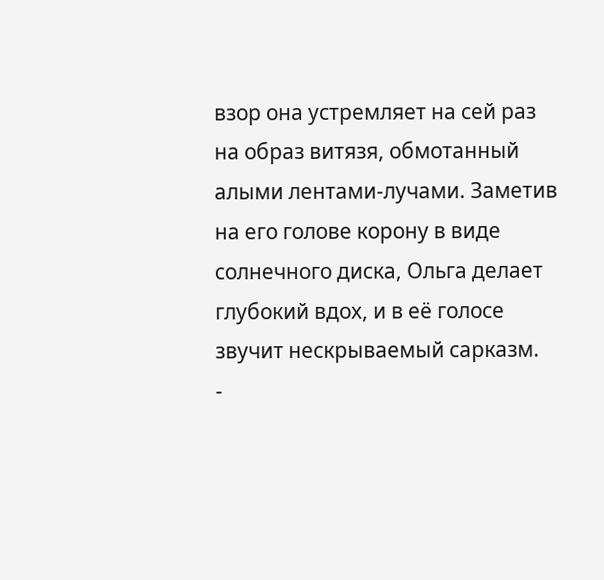взор она устремляет на сей раз на образ витязя, обмотанный алыми лентами-лучами. Заметив на его голове корону в виде солнечного диска, Ольга делает глубокий вдох, и в её голосе звучит нескрываемый сарказм.
-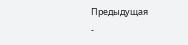Предыдущая
-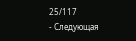25/117
- Следующая